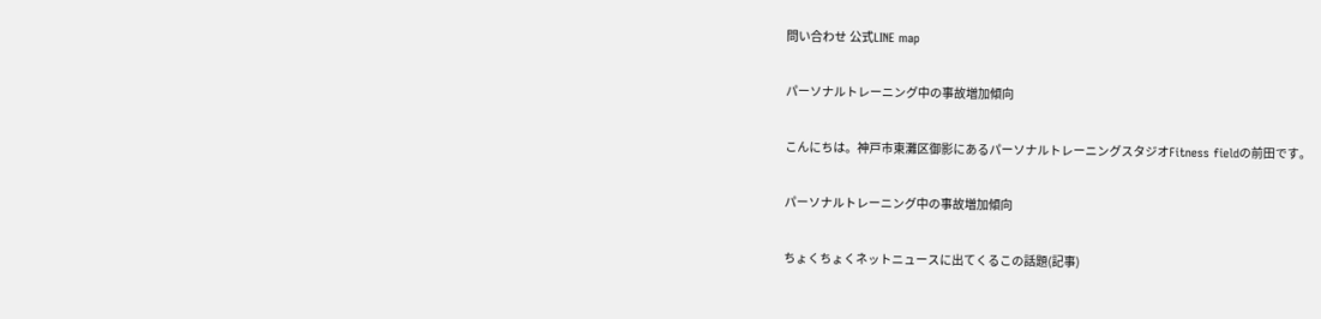問い合わせ 公式LINE map

パーソナルトレーニング中の事故増加傾向

こんにちは。神戸市東灘区御影にあるパーソナルトレーニングスタジオFitness fieldの前田です。

パーソナルトレーニング中の事故増加傾向

ちょくちょくネットニュースに出てくるこの話題(記事)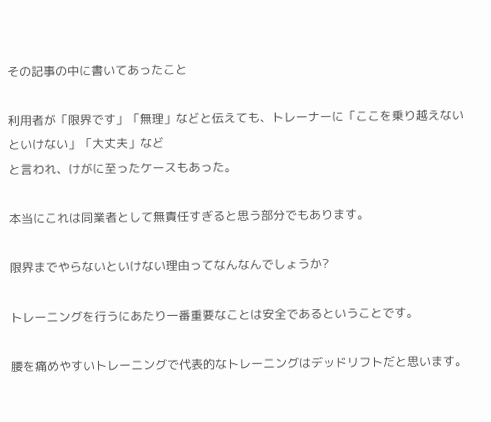その記事の中に書いてあったこと

利用者が「限界です」「無理」などと伝えても、トレーナーに「ここを乗り越えないといけない」「大丈夫」など
と言われ、けがに至ったケースもあった。

本当にこれは同業者として無責任すぎると思う部分でもあります。

限界までやらないといけない理由ってなんなんでしょうか?

トレーニングを行うにあたり一番重要なことは安全であるということです。

腰を痛めやすいトレーニングで代表的なトレーニングはデッドリフトだと思います。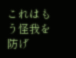これはもう怪我を防げ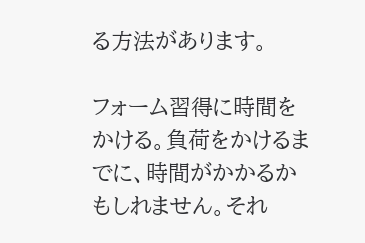る方法があります。

フォーム習得に時間をかける。負荷をかけるまでに、時間がかかるかもしれません。それ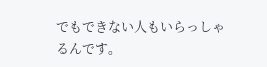でもできない人もいらっしゃるんです。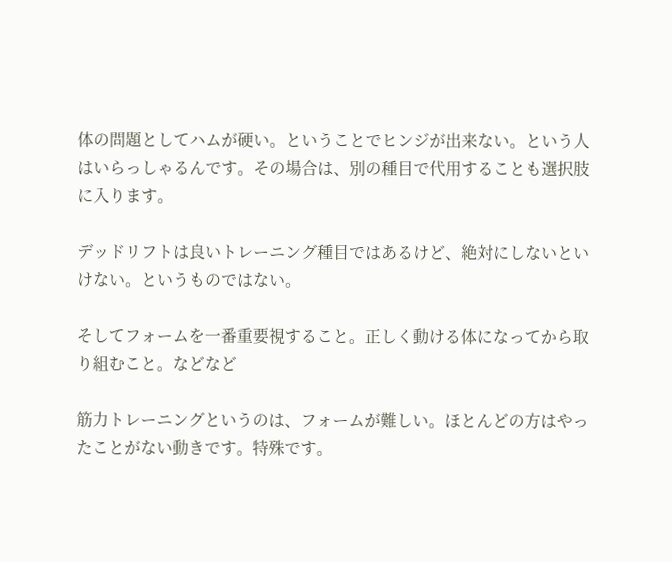体の問題としてハムが硬い。ということでヒンジが出来ない。という人はいらっしゃるんです。その場合は、別の種目で代用することも選択肢に入ります。

デッドリフトは良いトレーニング種目ではあるけど、絶対にしないといけない。というものではない。

そしてフォームを一番重要視すること。正しく動ける体になってから取り組むこと。などなど

筋力トレーニングというのは、フォームが難しい。ほとんどの方はやったことがない動きです。特殊です。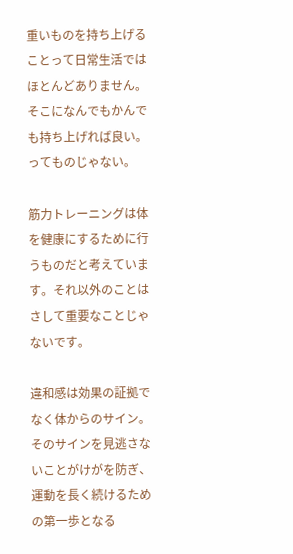重いものを持ち上げることって日常生活ではほとんどありません。そこになんでもかんでも持ち上げれば良い。ってものじゃない。

筋力トレーニングは体を健康にするために行うものだと考えています。それ以外のことはさして重要なことじゃないです。

違和感は効果の証拠でなく体からのサイン。そのサインを見逃さないことがけがを防ぎ、運動を長く続けるための第一歩となる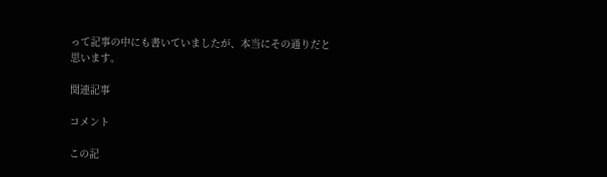って記事の中にも書いていましたが、本当にその通りだと思います。

関連記事

コメント

この記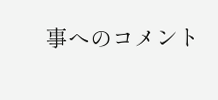事へのコメント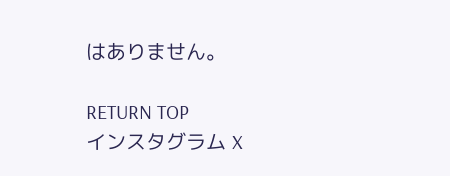はありません。

RETURN TOP
インスタグラム X